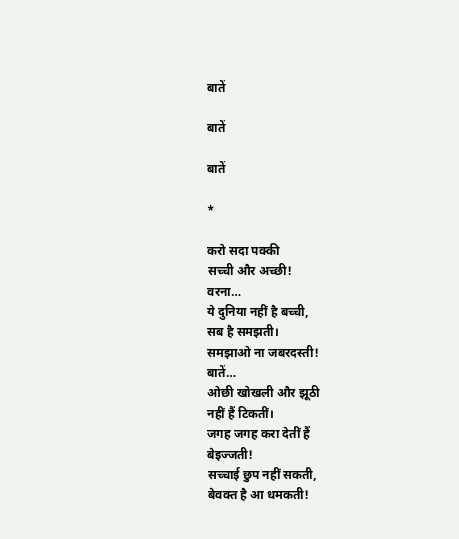बातें

बातें

बातें

*

करो सदा पक्की
सच्ची और अच्छी!
वरना…
ये दुनिया नहीं है बच्ची,
सब है समझती।
समझाओ ना जबरदस्ती!
बातें…
ओछी खोखली और झूठी
नहीं हैं टिकतीं।
जगह जगह करा देतीं हैं
बेइज्जती!
सच्चाई छुप नहीं सकती,
बेवक्त है आ धमकती!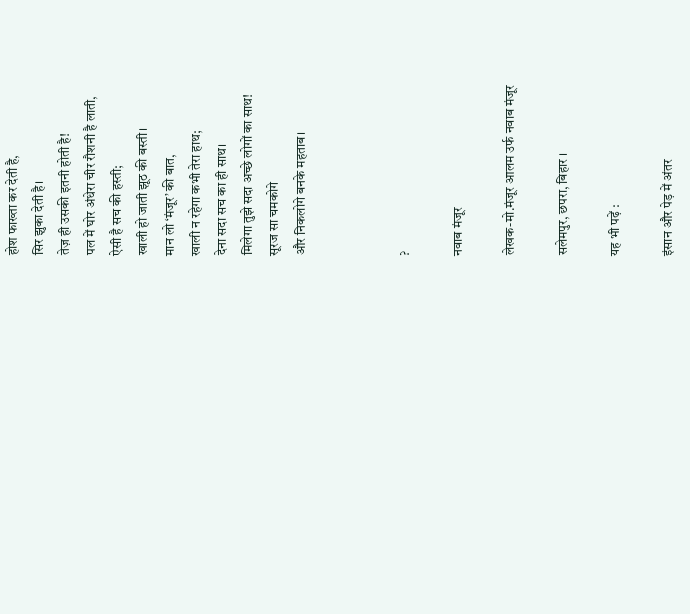होश फाख्ता कर देती है,
सिर झुका देती है।
तेज़ ही उसकी इतनी होती है!
पल में घोर अंधेरा चीर रौशनी है लाती,
ऐसी है सच की हस्ती;
खाली हो जाती झूठ की बस्ती।
मान लो ‘मंजूर’ की बात,
खाली न रहेगा कभी तेरा हाथ;
देना सदा सच का ही साथ।
मिलेगा तुझे सदा अच्छे लोगों का साथ!
सूरज सा चमकोगे
और निकलोगे बनके महताब।



?

नवाब मंजूर

लेखक-मो.मंजूर आलम उर्फ नवाब मंजूर

सलेमपुर, छपरा, बिहार ।

यह भी पढ़ें :

इंसान और पेड़ में अंतर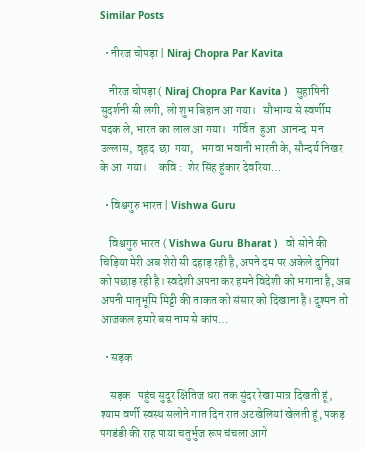Similar Posts

  • नीरज चोपड़ा | Niraj Chopra Par Kavita

    नीरज चोपड़ा ( Niraj Chopra Par Kavita )   सुहाषिनी सुदर्शनी सी लगी, लो शुभ बिहान आ गया।   सौभाग्य से स्वर्णीम पदक ले, भारत का लाल आ गया।   गर्वित  हुआ  आनन्द  मन  उल्लास,  वृहद  छा  गया,   भगवा भवानी भारती के, सौन्दर्य निखर के आ  गया।     कवि :  शेर सिंह हुंकार देवरिया…

  • विश्वगुरु भारत | Vishwa Guru

    विश्वगुरु भारत ( Vishwa Guru Bharat )   वो सोने की चिड़िया मेरी अब शेरो सी दहाड़ रही है, अपने दम पर अकेले दुनियां को पछाड़ रही है। स्वदेशी अपना कर हमने विदेशी को भगाना है, अब अपनी मातृभूमि मिट्टी की ताकत को संसार को दिखाना है। दुश्मन तो आजकल हमारे बस नाम से कांप…

  • सड़क

    सड़क   पहुंच सुदूर क्षितिज धरा तक सुंदर रेखा मात्र दिखती हूं, श्याम वर्णी स्वस्थ सलोने गात दिन रात अटखेलियां खेलती हूं, पकड़ पगडंडी की राह पाया चतुर्भुज रूप चंचला आगे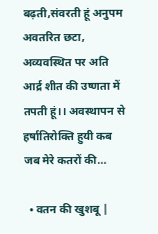बढ़ती,संवरती हूं अनुपम अवतरित छटा, अव्यवस्थित पर अति आर्द्र शीत की उष्णता में तपती हूं।। अवस्थापन से हर्षातिरोक्ति हुयी कब जब मेरे कतरों की…

  • वतन की खुशबू |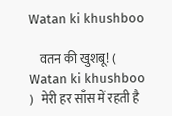Watan ki khushboo

    वतन की खुशबू! ( Watan ki khushboo )   मेरी हर साँस में रहती है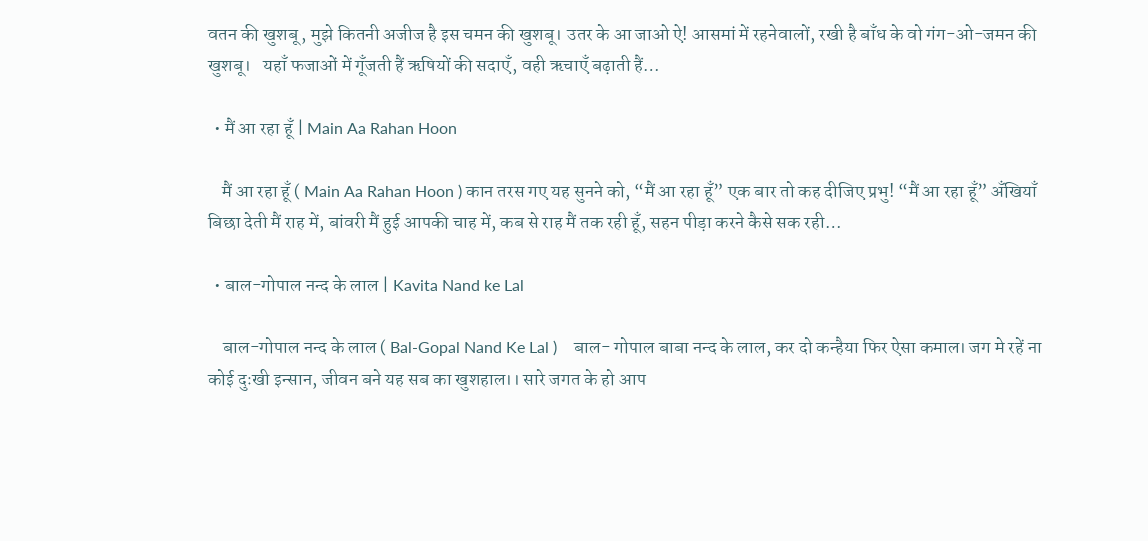वतन की खुशबू, मुझे कितनी अजीज है इस चमन की खुशबू। उतर के आ जाओ ऐ! आसमां में रहनेवालों, रखी है बाँध के वो गंग-ओ-जमन की खुशबू।   यहाँ फजाओं में गूँजती हैं ऋषियों की सदाएँ, वही ऋचाएँ बढ़ाती हैं…

  • मैं आ रहा हूँ | Main Aa Rahan Hoon

    मैं आ रहा हूँ ( Main Aa Rahan Hoon ) कान तरस गए यह सुनने को, “मैं आ रहा हूँ” एक बार तो कह दीजिए प्रभु! “मैं आ रहा हूँ” अँखियाँ बिछा देती मैं राह में, बांवरी मैं हुई आपकी चाह में, कब से राह मैं तक रही हूँ, सहन पीड़ा करने कैसे सक रही…

  • बाल-गोपाल नन्द के लाल | Kavita Nand ke Lal

    बाल-गोपाल नन्द के लाल ( Bal-Gopal Nand Ke Lal )    बाल- गोपाल बाबा नन्द के लाल, कर दो कन्हैया फिर ऐसा ‌कमाल। जग मे रहें ना कोई दुःखी इन्सान, जीवन बने यह सब का खुशहाल।। सारे जगत के हो आप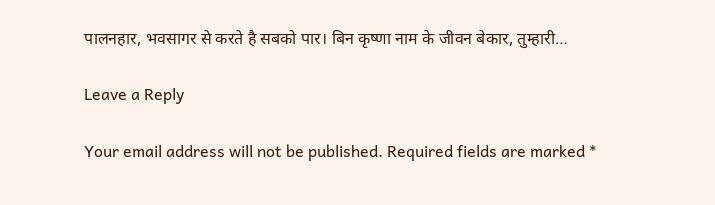पालनहार, भवसागर से करते है सबको पार। बिन कृष्णा नाम के जीवन बेकार, तुम्हारी…

Leave a Reply

Your email address will not be published. Required fields are marked *